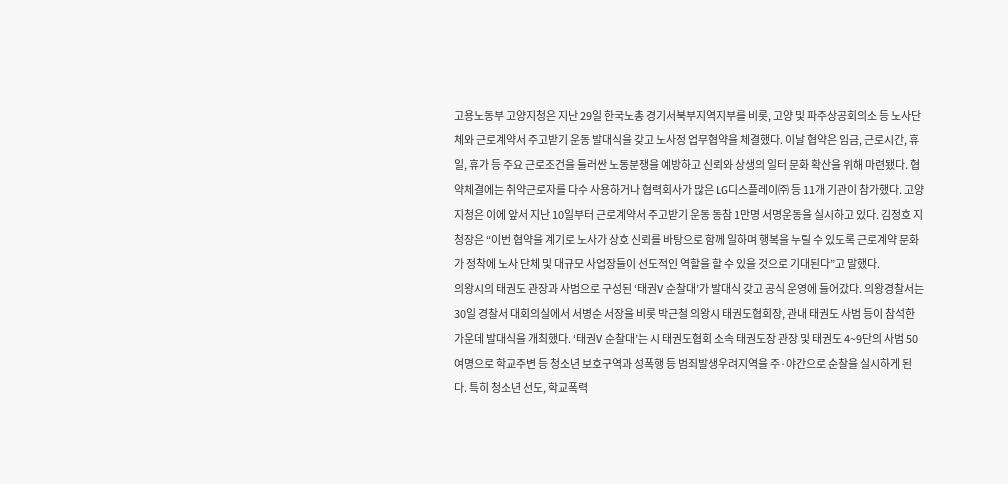고용노동부 고양지청은 지난 29일 한국노총 경기서북부지역지부를 비롯, 고양 및 파주상공회의소 등 노사단체와 근로계약서 주고받기 운동 발대식을 갖고 노사정 업무협약을 체결했다. 이날 협약은 임금, 근로시간, 휴일, 휴가 등 주요 근로조건을 둘러싼 노동분쟁을 예방하고 신뢰와 상생의 일터 문화 확산을 위해 마련됐다. 협약체결에는 취약근로자를 다수 사용하거나 협력회사가 많은 LG디스플레이㈜ 등 11개 기관이 참가했다. 고양지청은 이에 앞서 지난 10일부터 근로계약서 주고받기 운동 동참 1만명 서명운동을 실시하고 있다. 김정호 지청장은 “이번 협약을 계기로 노사가 상호 신뢰를 바탕으로 함께 일하며 행복을 누릴 수 있도록 근로계약 문화가 정착에 노사 단체 및 대규모 사업장들이 선도적인 역할을 할 수 있을 것으로 기대된다”고 말했다.
의왕시의 태권도 관장과 사범으로 구성된 ‘태권V 순찰대’가 발대식 갖고 공식 운영에 들어갔다. 의왕경찰서는 30일 경찰서 대회의실에서 서병순 서장을 비롯 박근철 의왕시 태권도협회장, 관내 태권도 사범 등이 참석한 가운데 발대식을 개최했다. ‘태권V 순찰대’는 시 태권도협회 소속 태권도장 관장 및 태권도 4~9단의 사범 50여명으로 학교주변 등 청소년 보호구역과 성폭행 등 범죄발생우려지역을 주·야간으로 순찰을 실시하게 된다. 특히 청소년 선도, 학교폭력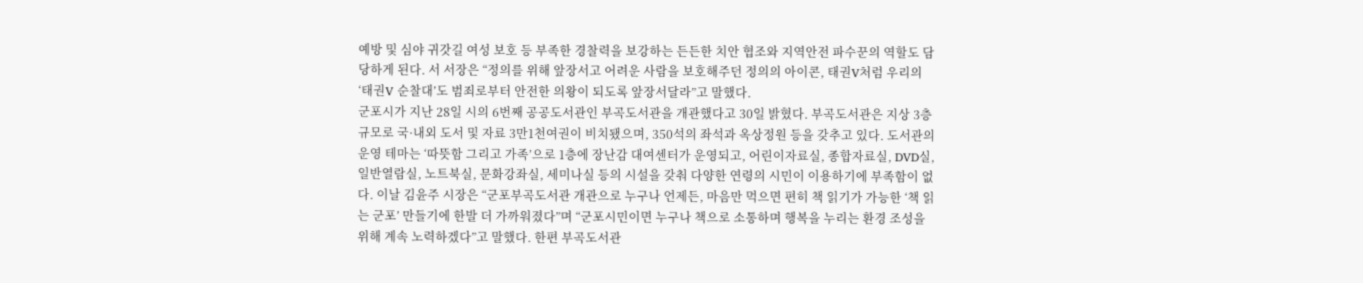예방 및 심야 귀갓길 여성 보호 등 부족한 경찰력을 보강하는 든든한 치안 협조와 지역안전 파수꾼의 역할도 담당하게 된다. 서 서장은 “정의를 위해 앞장서고 어려운 사람을 보호해주던 정의의 아이콘, 태권V처럼 우리의 ‘태권V 순찰대’도 범죄로부터 안전한 의왕이 되도록 앞장서달라”고 말했다.
군포시가 지난 28일 시의 6번째 공공도서관인 부곡도서관을 개관했다고 30일 밝혔다. 부곡도서관은 지상 3층 규모로 국·내외 도서 및 자료 3만1천여권이 비치됐으며, 350석의 좌석과 옥상정원 등을 갖추고 있다. 도서관의 운영 테마는 ‘따뜻함 그리고 가족’으로 1층에 장난감 대여센터가 운영되고, 어린이자료실, 종합자료실, DVD실, 일반열람실, 노트북실, 문화강좌실, 세미나실 등의 시설을 갖춰 다양한 연령의 시민이 이용하기에 부족함이 없다. 이날 김윤주 시장은 “군포부곡도서관 개관으로 누구나 언제든, 마음만 먹으면 편히 책 읽기가 가능한 ‘책 읽는 군포’ 만들기에 한발 더 가까워졌다”며 “군포시민이면 누구나 책으로 소통하며 행복을 누리는 환경 조성을 위해 계속 노력하겠다”고 말했다. 한편 부곡도서관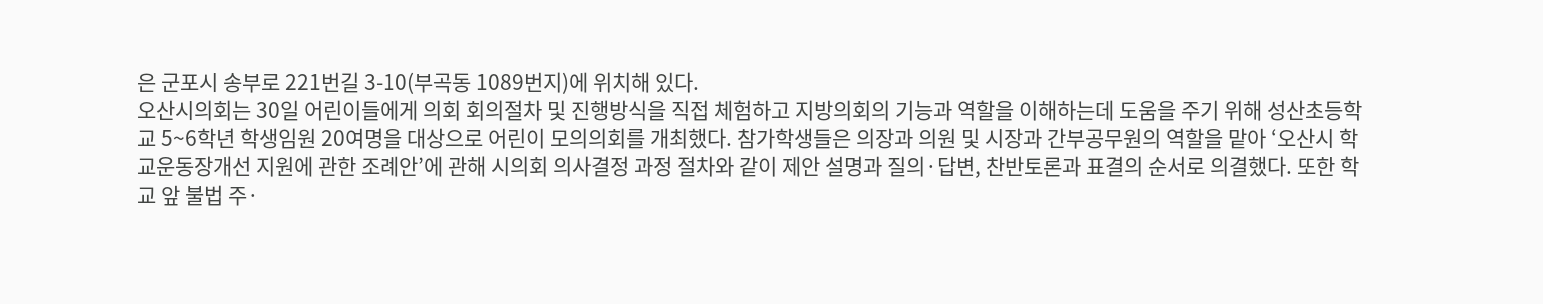은 군포시 송부로 221번길 3-10(부곡동 1089번지)에 위치해 있다.
오산시의회는 30일 어린이들에게 의회 회의절차 및 진행방식을 직접 체험하고 지방의회의 기능과 역할을 이해하는데 도움을 주기 위해 성산초등학교 5~6학년 학생임원 20여명을 대상으로 어린이 모의의회를 개최했다. 참가학생들은 의장과 의원 및 시장과 간부공무원의 역할을 맡아 ‘오산시 학교운동장개선 지원에 관한 조례안’에 관해 시의회 의사결정 과정 절차와 같이 제안 설명과 질의·답변, 찬반토론과 표결의 순서로 의결했다. 또한 학교 앞 불법 주·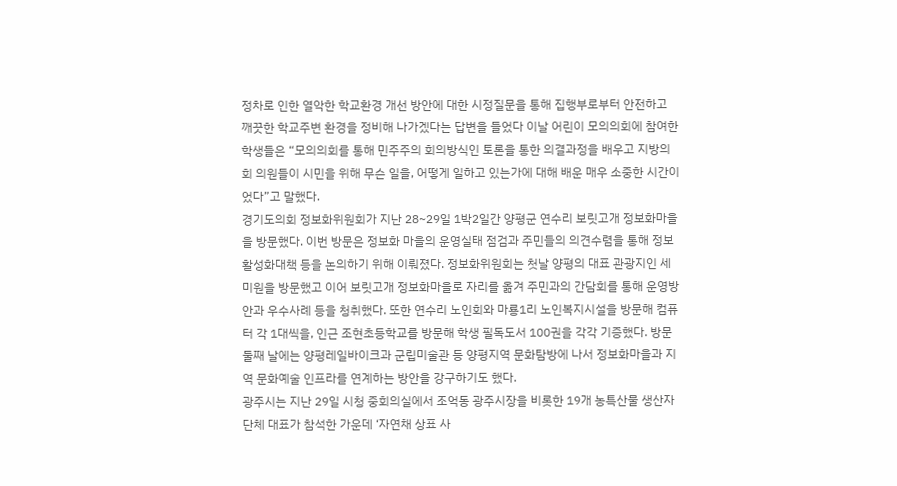정차로 인한 열악한 학교환경 개선 방안에 대한 시정질문을 통해 집행부로부터 안전하고 깨끗한 학교주변 환경을 정비해 나가겠다는 답변을 들었다 이날 어린이 모의의회에 참여한 학생들은 “모의의회를 통해 민주주의 회의방식인 토론을 통한 의결과정을 배우고 지방의회 의원들이 시민을 위해 무슨 일을, 어떻게 일하고 있는가에 대해 배운 매우 소중한 시간이었다”고 말했다.
경기도의회 정보화위원회가 지난 28~29일 1박2일간 양평군 연수리 보릿고개 정보화마을을 방문했다. 이번 방문은 정보화 마을의 운영실태 점검과 주민들의 의견수렴을 통해 정보 활성화대책 등을 논의하기 위해 이뤄졌다. 정보화위원회는 첫날 양평의 대표 관광지인 세미원을 방문했고 이어 보릿고개 정보화마을로 자리를 옮겨 주민과의 간담회를 통해 운영방안과 우수사례 등을 청취했다. 또한 연수리 노인회와 마룡1리 노인복지시설을 방문해 컴퓨터 각 1대씩을, 인근 조현초등학교를 방문해 학생 필독도서 100권을 각각 기증했다. 방문둘째 날에는 양평레일바이크과 군립미술관 등 양평지역 문화탐방에 나서 정보화마을과 지역 문화예술 인프라를 연계하는 방안을 강구하기도 했다.
광주시는 지난 29일 시청 중회의실에서 조억동 광주시장을 비롯한 19개 농특산물 생산자단체 대표가 참석한 가운데 ‘자연채 상표 사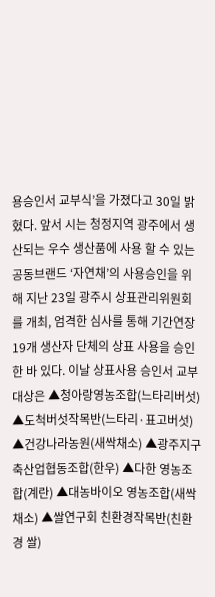용승인서 교부식’을 가졌다고 30일 밝혔다. 앞서 시는 청정지역 광주에서 생산되는 우수 생산품에 사용 할 수 있는 공동브랜드 ‘자연채’의 사용승인을 위해 지난 23일 광주시 상표관리위원회를 개최, 엄격한 심사를 통해 기간연장 19개 생산자 단체의 상표 사용을 승인한 바 있다. 이날 상표사용 승인서 교부대상은 ▲청아랑영농조합(느타리버섯) ▲도척버섯작목반(느타리·표고버섯) ▲건강나라농원(새싹채소) ▲광주지구 축산업협동조합(한우) ▲다한 영농조합(계란) ▲대농바이오 영농조합(새싹채소) ▲쌀연구회 친환경작목반(친환경 쌀)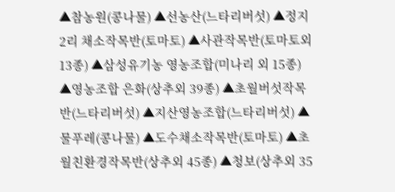▲참농원(콩나물) ▲선농산(느타리버섯) ▲정지2리 채소작목반(토마토) ▲사관작목반(토마토외 13종) ▲삼성유기농 영농조합(미나리 외 15종) ▲영농조합 은화(상추외 39종) ▲초월버섯작목반(느타리버섯) ▲지산영농조합(느타리버섯) ▲물푸레(콩나물) ▲도수채소작목반(토마토) ▲초월친환경작목반(상추외 45종) ▲청보(상추외 35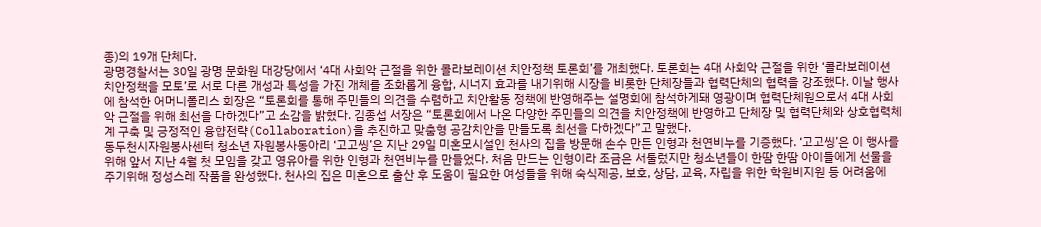종)의 19개 단체다.
광명경찰서는 30일 광명 문화원 대강당에서 ‘4대 사회악 근절을 위한 콜라보레이션 치안정책 토론회’를 개최했다. 토론회는 4대 사회악 근절을 위한 ‘콜라보레이션 치안정책을 모토’로 서로 다른 개성과 특성을 가진 개체를 조화롭게 융합, 시너지 효과를 내기위해 시장을 비롯한 단체장들과 협력단체의 협력을 강조했다. 이날 행사에 참석한 어머니폴리스 회장은 “토론회를 통해 주민들의 의견을 수렴하고 치안활동 정책에 반영해주는 설명회에 참석하게돼 영광이며 협력단체원으로서 4대 사회악 근절을 위해 최선을 다하겠다”고 소감을 밝혔다. 김종섭 서장은 “토론회에서 나온 다양한 주민들의 의견을 치안정책에 반영하고 단체장 및 협력단체와 상호협력체계 구축 및 긍정적인 융햡전략(Collaboration)을 추진하고 맞춤형 공감치안을 만들도록 최선을 다하겠다”고 말했다.
동두천시자원봉사센터 청소년 자원봉사동아리 ‘고고씽’은 지난 29일 미혼모시설인 천사의 집을 방문해 손수 만든 인형과 천연비누를 기증했다. ‘고고씽’은 이 행사를 위해 앞서 지난 4월 첫 모임을 갖고 영유아를 위한 인형과 천연비누를 만들었다. 처음 만드는 인형이라 조금은 서툴렀지만 청소년들이 한땀 한땀 아이들에게 선물을 주기위해 정성스레 작품을 완성했다. 천사의 집은 미혼으로 출산 후 도움이 필요한 여성들을 위해 숙식제공, 보호, 상담, 교육, 자립을 위한 학원비지원 등 어려움에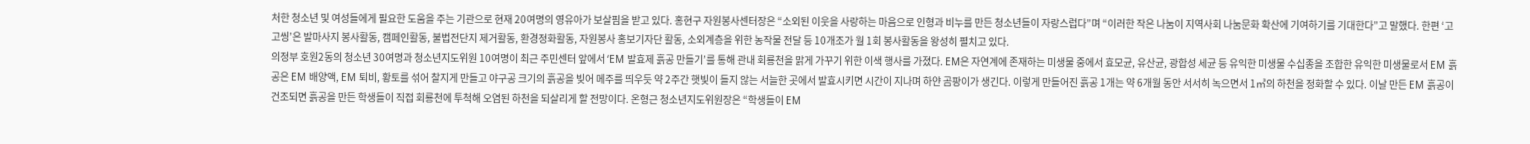처한 청소년 및 여성들에게 필요한 도움을 주는 기관으로 현재 20여명의 영유아가 보살핌을 받고 있다. 홍현구 자원봉사센터장은 “소외된 이웃을 사랑하는 마음으로 인형과 비누를 만든 청소년들이 자랑스럽다”며 “이러한 작은 나눔이 지역사회 나눔문화 확산에 기여하기를 기대한다”고 말했다. 한편 ‘고고씽’은 발마사지 봉사활동, 캠페인활동, 불법전단지 제거활동, 환경정화활동, 자원봉사 홍보기자단 활동, 소외계층을 위한 농작물 전달 등 10개조가 월 1회 봉사활동을 왕성히 펼치고 있다.
의정부 호원2동의 청소년 30여명과 청소년지도위원 10여명이 최근 주민센터 앞에서 ‘EM 발효제 흙공 만들기’를 통해 관내 회룡천을 맑게 가꾸기 위한 이색 행사를 가졌다. EM은 자연계에 존재하는 미생물 중에서 효모균, 유산균, 광합성 세균 등 유익한 미생물 수십종을 조합한 유익한 미생물로서 EM 흙공은 EM 배양액, EM 퇴비, 황토를 섞어 찰지게 만들고 야구공 크기의 흙공을 빚어 메주를 띄우듯 약 2주간 햇빛이 들지 않는 서늘한 곳에서 발효시키면 시간이 지나며 하얀 곰팡이가 생긴다. 이렇게 만들어진 흙공 1개는 약 6개월 동안 서서히 녹으면서 1㎡의 하천을 정화할 수 있다. 이날 만든 EM 흙공이 건조되면 흙공을 만든 학생들이 직접 회룡천에 투척해 오염된 하천을 되살리게 할 전망이다. 온형근 청소년지도위원장은 “학생들이 EM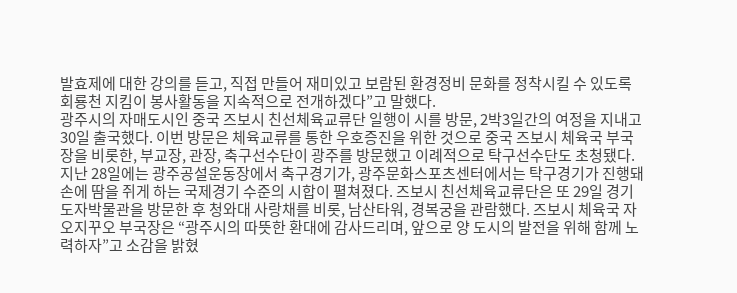발효제에 대한 강의를 듣고, 직접 만들어 재미있고 보람된 환경정비 문화를 정착시킬 수 있도록 회룡천 지킴이 봉사활동을 지속적으로 전개하겠다”고 말했다.
광주시의 자매도시인 중국 즈보시 친선체육교류단 일행이 시를 방문, 2박3일간의 여정을 지내고 30일 출국했다. 이번 방문은 체육교류를 통한 우호증진을 위한 것으로 중국 즈보시 체육국 부국장을 비롯한, 부교장, 관장, 축구선수단이 광주를 방문했고 이례적으로 탁구선수단도 초청됐다. 지난 28일에는 광주공설운동장에서 축구경기가, 광주문화스포츠센터에서는 탁구경기가 진행돼 손에 땀을 쥐게 하는 국제경기 수준의 시합이 펼쳐졌다. 즈보시 친선체육교류단은 또 29일 경기도자박물관을 방문한 후 청와대 사랑채를 비롯, 남산타워, 경복궁을 관람했다. 즈보시 체육국 자오지꾸오 부국장은 “광주시의 따뜻한 환대에 감사드리며, 앞으로 양 도시의 발전을 위해 함께 노력하자”고 소감을 밝혔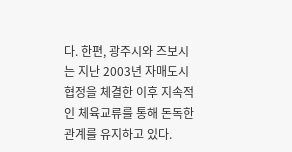다. 한편, 광주시와 즈보시는 지난 2003년 자매도시 협정을 체결한 이후 지속적인 체육교류를 통해 돈독한 관계를 유지하고 있다.